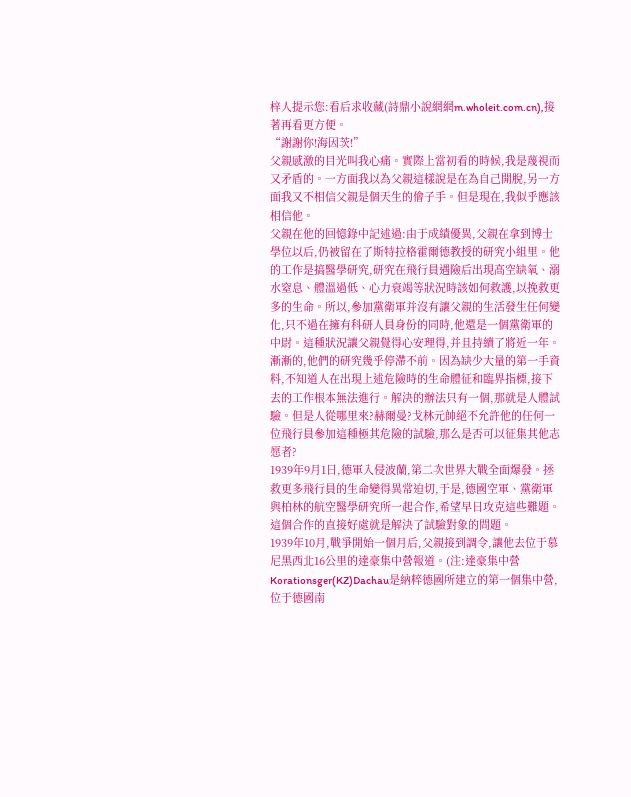梓人提示您:看后求收藏(詩鼎小說網網m.wholeit.com.cn),接著再看更方便。
“謝謝你!海因茨!”
父親感激的目光叫我心痛。實際上當初看的時候,我是蔑視而又矛盾的。一方面我以為父親這樣說是在為自己開脫,另一方面我又不相信父親是個天生的儈子手。但是現在,我似乎應該相信他。
父親在他的回憶錄中記述過:由于成績優異,父親在拿到博士學位以后,仍被留在了斯特拉格霍爾德教授的研究小組里。他的工作是搞醫學研究,研究在飛行員遇險后出現高空缺氧、溺水窒息、體溫過低、心力衰竭等狀況時該如何救護,以挽救更多的生命。所以,參加黨衛軍并沒有讓父親的生活發生任何變化,只不過在擁有科研人員身份的同時,他還是一個黨衛軍的中尉。這種狀況讓父親覺得心安理得,并且持續了將近一年。
漸漸的,他們的研究幾乎停滯不前。因為缺少大量的第一手資料,不知道人在出現上述危險時的生命體征和臨界指標,接下去的工作根本無法進行。解決的辦法只有一個,那就是人體試驗。但是人從哪里來?赫爾曼?戈林元帥絕不允許他的任何一位飛行員參加這種極其危險的試驗,那么是否可以征集其他志愿者?
1939年9月1日,德軍入侵波蘭,第二次世界大戰全面爆發。拯救更多飛行員的生命變得異常迫切,于是,德國空軍、黨衛軍與柏林的航空醫學研究所一起合作,希望早日攻克這些難題。這個合作的直接好處就是解決了試驗對象的問題。
1939年10月,戰爭開始一個月后,父親接到調令,讓他去位于慕尼黑西北16公里的達豪集中營報道。(注:達豪集中營Korationsger(KZ)Dachau是納粹德國所建立的第一個集中營,位于德國南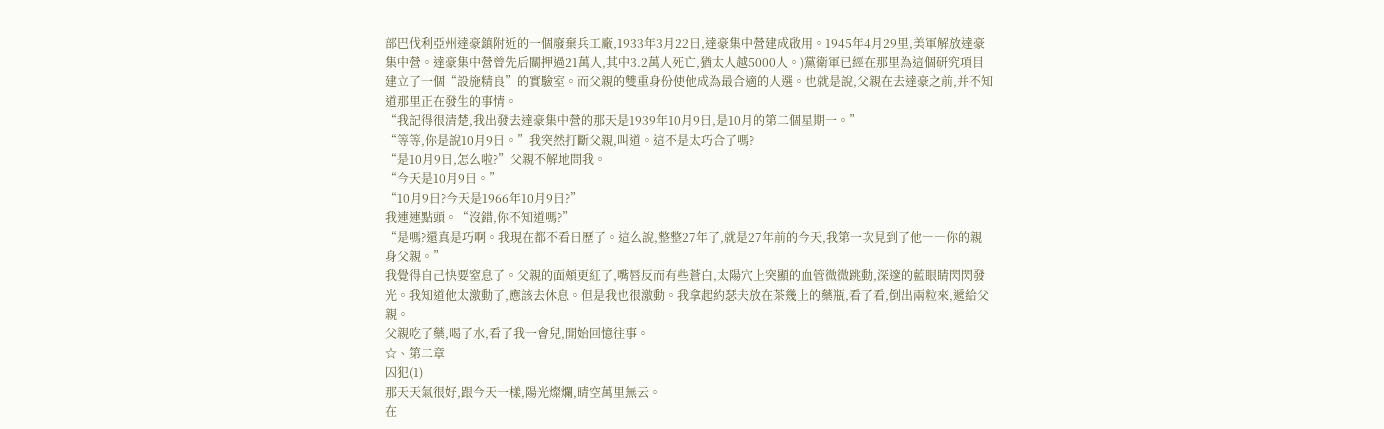部巴伐利亞州達豪鎮附近的一個廢棄兵工廠,1933年3月22日,達豪集中營建成啟用。1945年4月29里,美軍解放達豪集中營。達豪集中營曾先后關押過21萬人,其中3.2萬人死亡,猶太人越5000人。)黨衛軍已經在那里為這個研究項目建立了一個“設施精良”的實驗室。而父親的雙重身份使他成為最合適的人選。也就是說,父親在去達豪之前,并不知道那里正在發生的事情。
“我記得很清楚,我出發去達豪集中營的那天是1939年10月9日,是10月的第二個星期一。”
“等等,你是說10月9日。”我突然打斷父親,叫道。這不是太巧合了嗎?
“是10月9日,怎么啦?”父親不解地問我。
“今天是10月9日。”
“10月9日?今天是1966年10月9日?”
我連連點頭。“沒錯,你不知道嗎?”
“是嗎?還真是巧啊。我現在都不看日歷了。這么說,整整27年了,就是27年前的今天,我第一次見到了他――你的親身父親。”
我覺得自己快要窒息了。父親的面頰更紅了,嘴唇反而有些蒼白,太陽穴上突顯的血管微微跳動,深邃的藍眼睛閃閃發光。我知道他太激動了,應該去休息。但是我也很激動。我拿起約瑟夫放在茶幾上的藥瓶,看了看,倒出兩粒來,遞給父親。
父親吃了藥,喝了水,看了我一會兒,開始回憶往事。
☆、第二章
囚犯(1)
那天天氣很好,跟今天一樣,陽光燦爛,晴空萬里無云。
在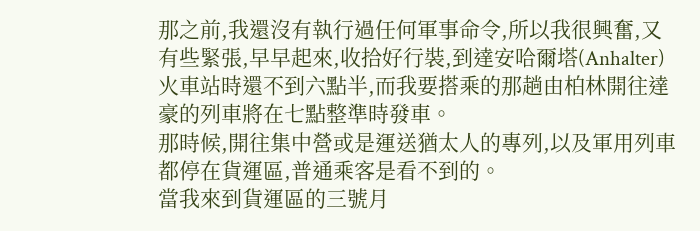那之前,我還沒有執行過任何軍事命令,所以我很興奮,又有些緊張,早早起來,收拾好行裝,到達安哈爾塔(Anhalter)火車站時還不到六點半,而我要搭乘的那趟由柏林開往達豪的列車將在七點整準時發車。
那時候,開往集中營或是運送猶太人的專列,以及軍用列車都停在貨運區,普通乘客是看不到的。
當我來到貨運區的三號月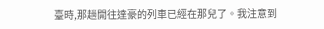臺時,那趟開往達豪的列車已經在那兒了。我注意到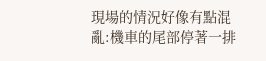現場的情況好像有點混亂:機車的尾部停著一排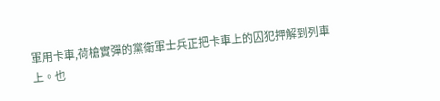軍用卡車,荷槍實彈的黨衛軍士兵正把卡車上的囚犯押解到列車上。也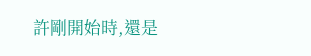許剛開始時,還是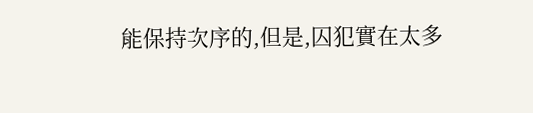能保持次序的,但是,囚犯實在太多